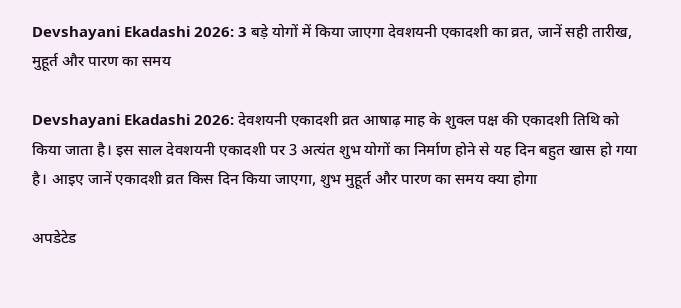Devshayani Ekadashi 2026: 3 बड़े योगों में किया जाएगा देवशयनी एकादशी का व्रत, जानें सही तारीख, मुहूर्त और पारण का समय

Devshayani Ekadashi 2026: देवशयनी एकादशी व्रत आषाढ़ माह के शुक्ल पक्ष की एकादशी तिथि को किया जाता है। इस साल देवशयनी एकादशी पर 3 अत्यंत शुभ योगों का निर्माण होने से यह दिन बहुत खास हो गया है। आइए जानें एकादशी व्रत किस दिन किया जाएगा, शुभ मुहूर्त और पारण का समय क्या होगा

अपडेटेड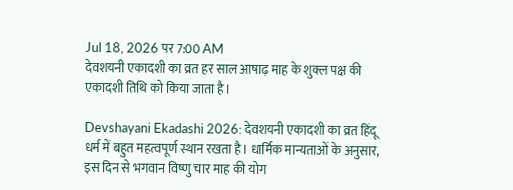Jul 18, 2026 पर 7:00 AM
देवशयनी एकादशी का व्रत हर साल आषाढ़ माह के शुक्ल पक्ष की एकादशी तिथि को किया जाता है।

Devshayani Ekadashi 2026: देवशयनी एकादशी का व्रत हिंदू धर्म में बहुत महत्वपूर्ण स्थान रखता है। धार्मिक मान्यताओं के अनुसार, इस दिन से भगवान विष्णु चार माह की योग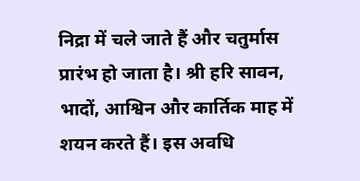निद्रा में चले जाते हैं और चतुर्मास प्रारंभ हो जाता है। श्री हरि सावन, भादों, आश्विन और कार्तिक माह में शयन करते हैं। इस अवधि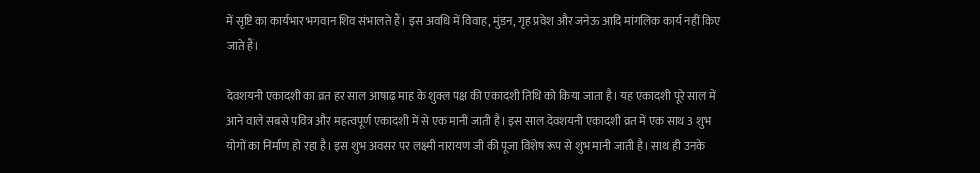में सृष्टि का कार्यभार भगवान शिव संभालते हैं। इस अवधि में विवाह, मुंडन, गृह प्रवेश और जनेऊ आदि मांगलिक कार्य नहीं किए जाते हैं।

देवशयनी एकादशी का व्रत हर साल आषाढ़ माह के शुक्ल पक्ष की एकादशी तिथि को किया जाता है। यह एकादशी पूरे साल में आने वाले सबसे पवित्र और महत्वपूर्ण एकादशी में से एक मानी जाती है। इस साल देवशयनी एकादशी व्रत में एक साथ 3 शुभ योगों का निर्माण हो रहा है। इस शुभ अवसर पर लक्ष्मी नारायण जी की पूजा विशेष रूप से शुभ मानी जाती है। साथ ही उनके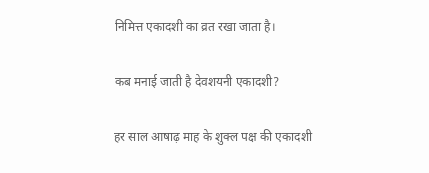निमित्त एकादशी का व्रत रखा जाता है।

कब मनाई जाती है देवशयनी एकादशी?

हर साल आषाढ़ माह के शुक्ल पक्ष की एकादशी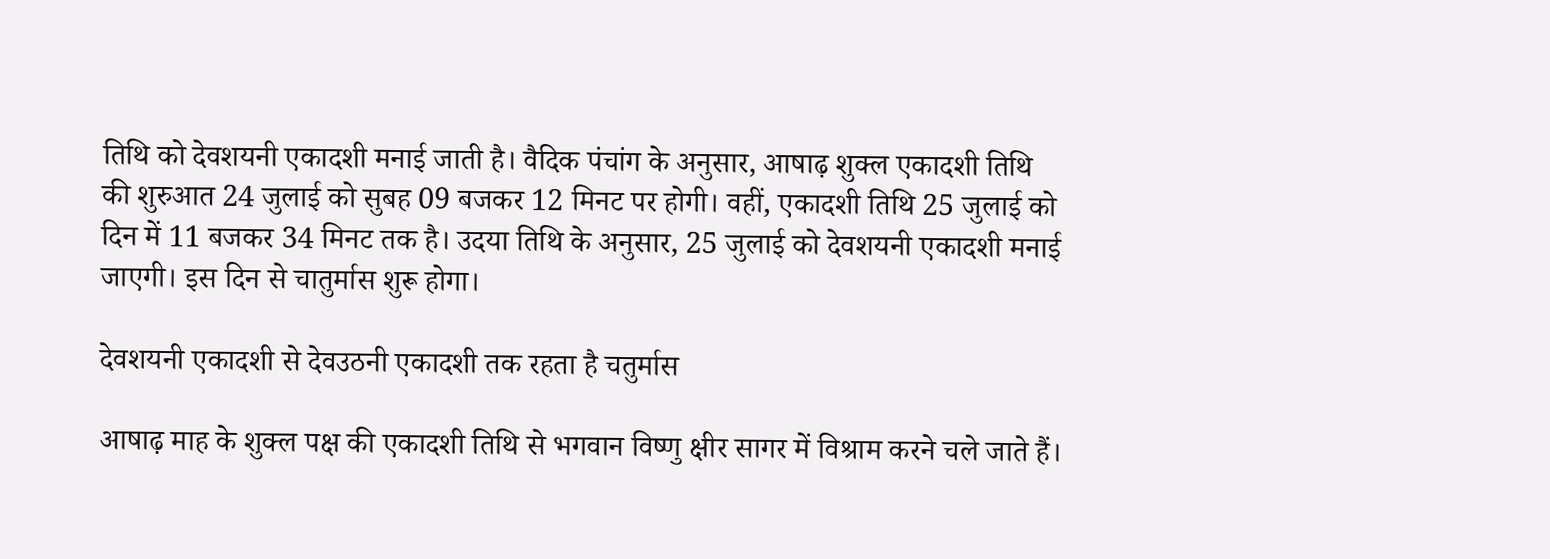तिथि को देवशयनी एकादशी मनाई जाती है। वैदिक पंचांग के अनुसार, आषाढ़ शुक्ल एकादशी तिथि की शुरुआत 24 जुलाई को सुबह 09 बजकर 12 मिनट पर होगी। वहीं, एकादशी तिथि 25 जुलाई को दिन में 11 बजकर 34 मिनट तक है। उदया तिथि के अनुसार, 25 जुलाई को देवशयनी एकादशी मनाई जाएगी। इस दिन से चातुर्मास शुरू होगा।

देवशयनी एकादशी से देवउठनी एकादशी तक रहता है चतुर्मास

आषाढ़ माह के शुक्ल पक्ष की एकादशी तिथि से भगवान विष्णु क्षीर सागर में विश्राम करने चले जाते हैं।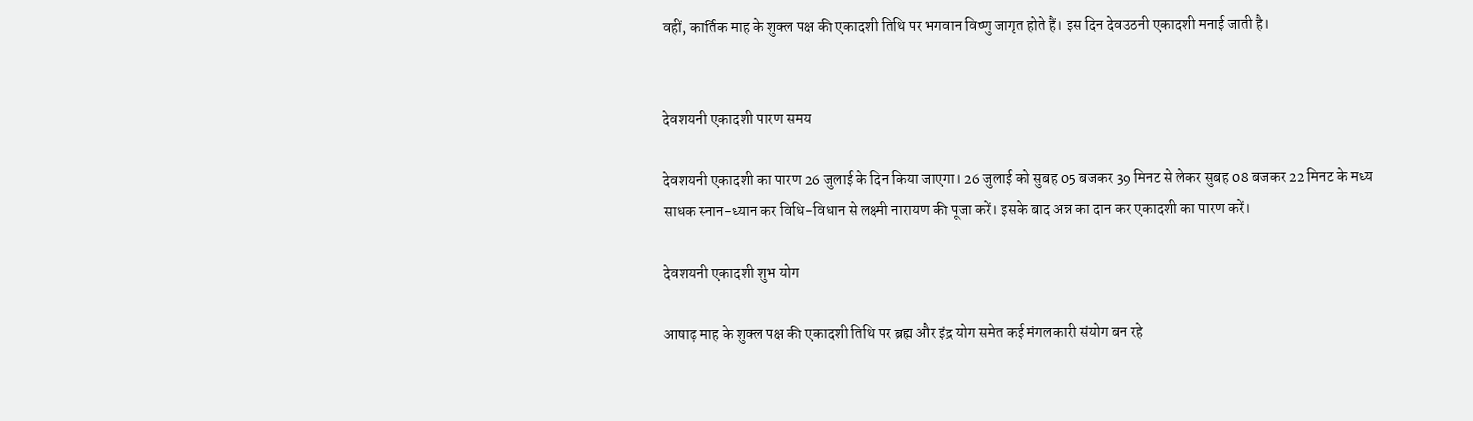वहीं, कार्तिक माह के शुक्ल पक्ष की एकादशी तिथि पर भगवान विष्णु जागृत होते हैं। इस दिन देवउठनी एकादशी मनाई जाती है।


देवशयनी एकादशी पारण समय

देवशयनी एकादशी का पारण 26 जुलाई के दिन किया जाएगा। 26 जुलाई को सुबह 05 बजकर 39 मिनट से लेकर सुबह 08 बजकर 22 मिनट के मध्य साधक स्नान-ध्यान कर विधि-विधान से लक्ष्मी नारायण की पूजा करें। इसके बाद अन्न का दान कर एकादशी का पारण करें।

देवशयनी एकादशी शुभ योग

आषाढ़ माह के शुक्ल पक्ष की एकादशी तिथि पर ब्रह्म और इंद्र योग समेत कई मंगलकारी संयोग बन रहे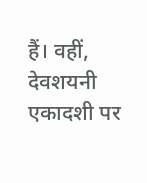हैं। वहीं, देवशयनी एकादशी पर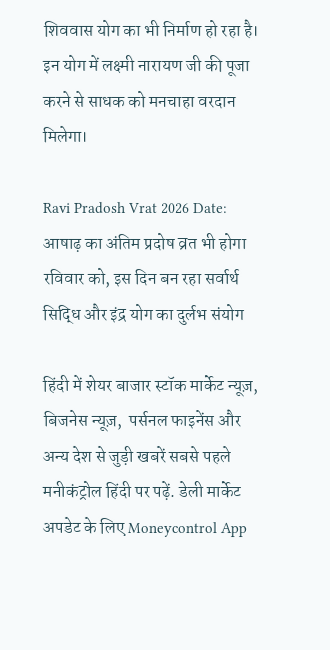शिववास योग का भी निर्माण हो रहा है। इन योग में लक्ष्मी नारायण जी की पूजा करने से साधक को मनचाहा वरदान मिलेगा।

Ravi Pradosh Vrat 2026 Date: आषाढ़ का अंतिम प्रदोष व्रत भी होगा रविवार को, इस दिन बन रहा सर्वार्थ सिद्धि और इंद्र योग का दुर्लभ संयोग

हिंदी में शेयर बाजार स्टॉक मार्केट न्यूज़,  बिजनेस न्यूज़,  पर्सनल फाइनेंस और अन्य देश से जुड़ी खबरें सबसे पहले मनीकंट्रोल हिंदी पर पढ़ें. डेली मार्केट अपडेट के लिए Moneycontrol App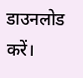डाउनलोड करें।